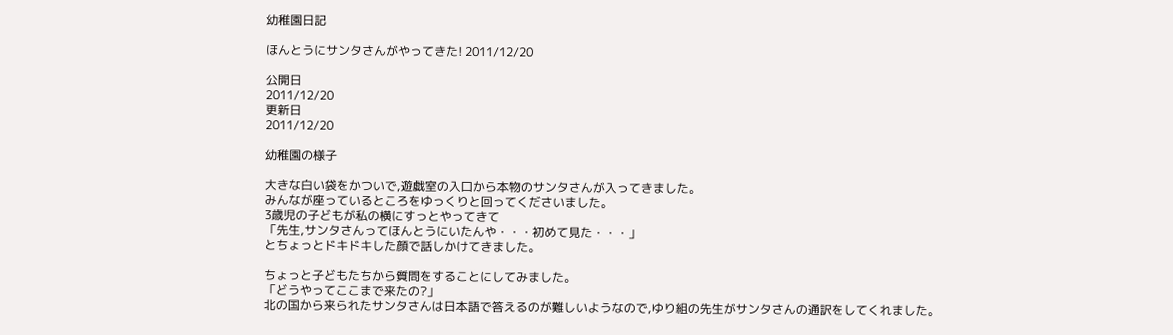幼稚園日記

ほんとうにサンタさんがやってきた! 2011/12/20

公開日
2011/12/20
更新日
2011/12/20

幼稚園の様子

大きな白い袋をかついで,遊戯室の入口から本物のサンタさんが入ってきました。
みんなが座っているところをゆっくりと回ってくださいました。
3歳児の子どもが私の横にすっとやってきて
「先生,サンタさんってほんとうにいたんや・・・初めて見た・・・」
とちょっとドキドキした顔で話しかけてきました。

ちょっと子どもたちから質問をすることにしてみました。
「どうやってここまで来たの?」
北の国から来られたサンタさんは日本語で答えるのが難しいようなので,ゆり組の先生がサンタさんの通訳をしてくれました。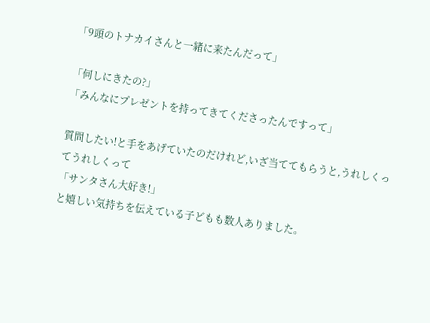「9頭のトナカイさんと一緒に来たんだって」

「何しにきたの?」
「みんなにプレゼントを持ってきてくださったんですって」

質問したい!と手をあげていたのだけれど,いざ当ててもらうと,うれしくってうれしくって
「サンタさん大好き!」
と嬉しい気持ちを伝えている子どもも数人ありました。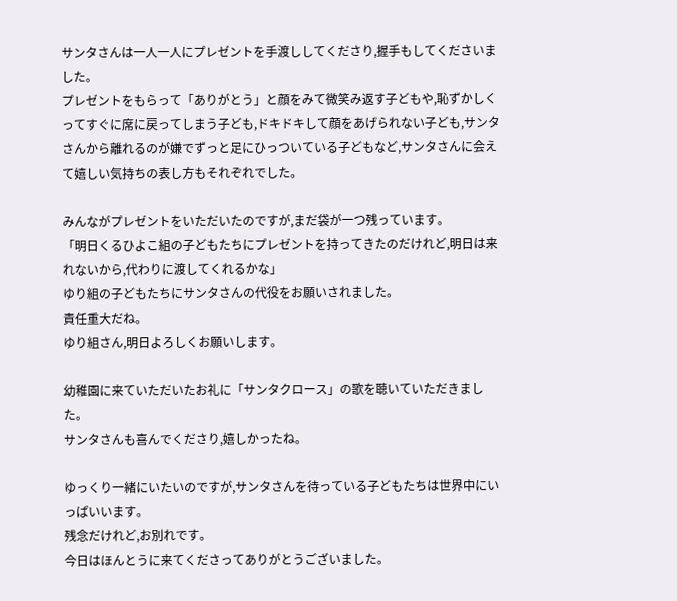サンタさんは一人一人にプレゼントを手渡ししてくださり,握手もしてくださいました。
プレゼントをもらって「ありがとう」と顔をみて微笑み返す子どもや,恥ずかしくってすぐに席に戻ってしまう子ども,ドキドキして顔をあげられない子ども,サンタさんから離れるのが嫌でずっと足にひっついている子どもなど,サンタさんに会えて嬉しい気持ちの表し方もそれぞれでした。

みんながプレゼントをいただいたのですが,まだ袋が一つ残っています。
「明日くるひよこ組の子どもたちにプレゼントを持ってきたのだけれど,明日は来れないから,代わりに渡してくれるかな」
ゆり組の子どもたちにサンタさんの代役をお願いされました。
責任重大だね。
ゆり組さん,明日よろしくお願いします。

幼稚園に来ていただいたお礼に「サンタクロース」の歌を聴いていただきました。
サンタさんも喜んでくださり,嬉しかったね。

ゆっくり一緒にいたいのですが,サンタさんを待っている子どもたちは世界中にいっぱいいます。
残念だけれど,お別れです。
今日はほんとうに来てくださってありがとうございました。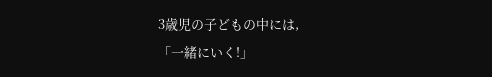3歳児の子どもの中には,
「一緒にいく!」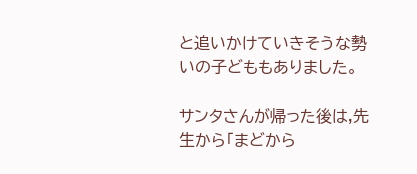と追いかけていきそうな勢いの子どももありました。

サンタさんが帰った後は,先生から「まどから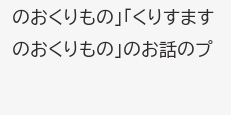のおくりもの」「くりすますのおくりもの」のお話のプ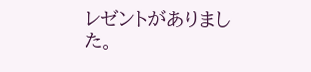レゼントがありました。